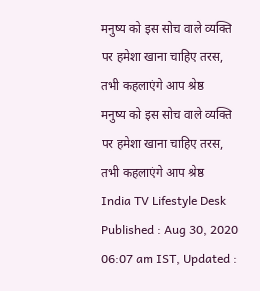मनुष्य को इस सोच वाले व्यक्ति पर हमेशा खाना चाहिए तरस, तभी कहलाएंगे आप श्रेष्ठ
मनुष्य को इस सोच वाले व्यक्ति पर हमेशा खाना चाहिए तरस, तभी कहलाएंगे आप श्रेष्ठ
India TV Lifestyle Desk
Published : Aug 30, 2020 06:07 am IST, Updated :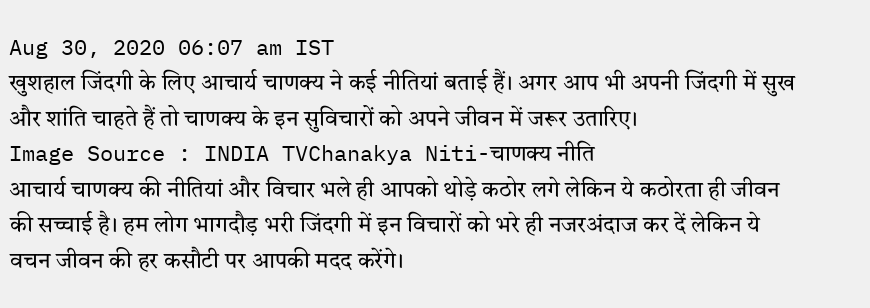Aug 30, 2020 06:07 am IST
खुशहाल जिंदगी के लिए आचार्य चाणक्य ने कई नीतियां बताई हैं। अगर आप भी अपनी जिंदगी में सुख और शांति चाहते हैं तो चाणक्य के इन सुविचारों को अपने जीवन में जरूर उतारिए।
Image Source : INDIA TVChanakya Niti-चाणक्य नीति
आचार्य चाणक्य की नीतियां और विचार भले ही आपको थोड़े कठोर लगे लेकिन ये कठोरता ही जीवन की सच्चाई है। हम लोग भागदौड़ भरी जिंदगी में इन विचारों को भरे ही नजरअंदाज कर दें लेकिन ये वचन जीवन की हर कसौटी पर आपकी मदद करेंगे।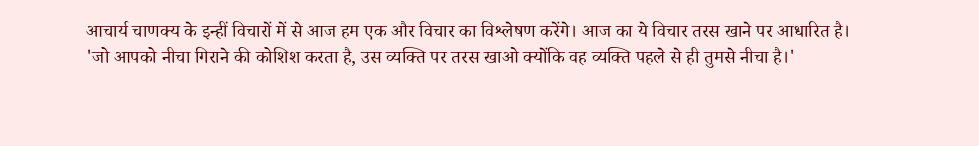आचार्य चाणक्य के इन्हीं विचारों में से आज हम एक और विचार का विश्लेषण करेंगे। आज का ये विचार तरस खाने पर आधारित है।
'जो आपको नीचा गिराने की कोशिश करता है, उस व्यक्ति पर तरस खाओ क्योंकि वह व्यक्ति पहले से ही तुमसे नीचा है।'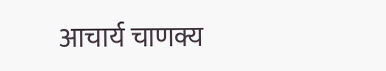आचार्य चाणक्य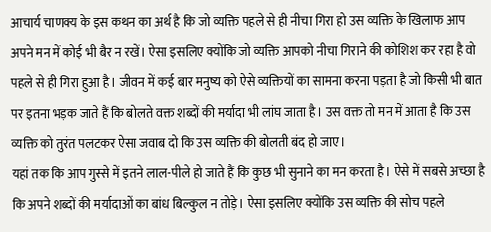आचार्य चाणक्य के इस कथन का अर्थ है कि जो व्यक्ति पहले से ही नीचा गिरा हो उस व्यक्ति के खिलाफ आप अपने मन में कोई भी बैर न रखें। ऐसा इसलिए क्योंकि जो व्यक्ति आपको नीचा गिराने की कोशिश कर रहा है वो पहले से ही गिरा हुआ है। जीवन में कई बार मनुष्य को ऐसे व्यक्तियों का सामना करना पड़ता है जो किसी भी बात पर इतना भड़क जाते हैं कि बोलते वक्त शब्दों की मर्यादा भी लांघ जाता है। उस वक्त तो मन में आता है कि उस व्यक्ति को तुरंत पलटकर ऐसा जवाब दो कि उस व्यक्ति की बोलती बंद हो जाए।
यहां तक कि आप गुस्से में इतने लाल-पीले हो जाते हैं कि कुछ भी सुनाने का मन करता है। ऐसे में सबसे अच्छा है कि अपने शब्दों की मर्यादाओं का बांध बिल्कुल न तोड़े। ऐसा इसलिए क्योंकि उस व्यक्ति की सोच पहले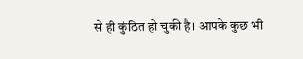से ही कुंठित हो चुकी है। आपके कुछ भी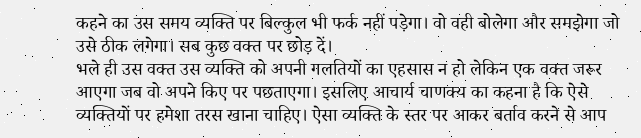कहने का उस समय व्यक्ति पर बिल्कुल भी फर्क नहीं पड़ेगा। वो वही बोलेगा और समझेगा जो उसे ठीक लगेगा। सब कुछ वक्त पर छोड़ दें।
भले ही उस वक्त उस व्यक्ति को अपनी गलतियों का एहसास न हो लेकिन एक वक्त जरूर आएगा जब वो अपने किए पर पछताएगा। इसलिए आचार्य चाणक्य का कहना है कि ऐसे व्यक्तियों पर हमेशा तरस खाना चाहिए। ऐसा व्यक्ति के स्तर पर आकर बर्ताव करने से आप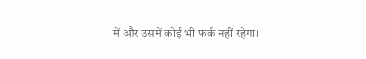में और उसमें कोई भी फर्क नहीं रहेगा।